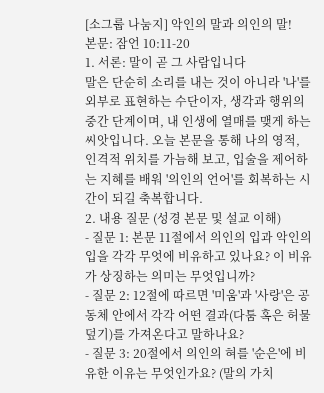[소그룹 나눔지] 악인의 말과 의인의 말!
본문: 잠언 10:11-20
1. 서론: 말이 곧 그 사람입니다
말은 단순히 소리를 내는 것이 아니라 '나'를 외부로 표현하는 수단이자, 생각과 행위의 중간 단계이며, 내 인생에 열매를 맺게 하는 씨앗입니다. 오늘 본문을 통해 나의 영적, 인격적 위치를 가늠해 보고, 입술을 제어하는 지혜를 배워 '의인의 언어'를 회복하는 시간이 되길 축복합니다.
2. 내용 질문 (성경 본문 및 설교 이해)
- 질문 1: 본문 11절에서 의인의 입과 악인의 입을 각각 무엇에 비유하고 있나요? 이 비유가 상징하는 의미는 무엇입니까?
- 질문 2: 12절에 따르면 '미움'과 '사랑'은 공동체 안에서 각각 어떤 결과(다툼 혹은 허물 덮기)를 가져온다고 말하나요?
- 질문 3: 20절에서 의인의 혀를 '순은'에 비유한 이유는 무엇인가요? (말의 가치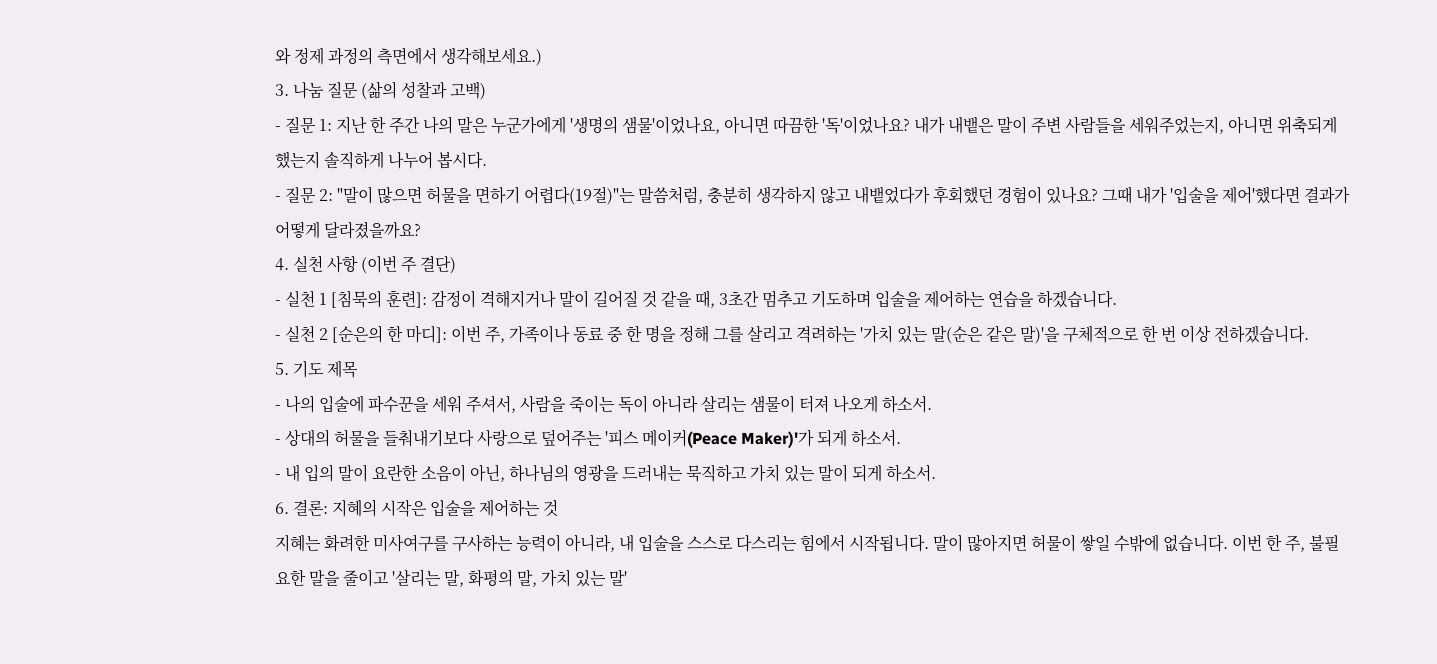와 정제 과정의 측면에서 생각해보세요.)
3. 나눔 질문 (삶의 성찰과 고백)
- 질문 1: 지난 한 주간 나의 말은 누군가에게 '생명의 샘물'이었나요, 아니면 따끔한 '독'이었나요? 내가 내뱉은 말이 주변 사람들을 세워주었는지, 아니면 위축되게 했는지 솔직하게 나누어 봅시다.
- 질문 2: "말이 많으면 허물을 면하기 어렵다(19절)"는 말씀처럼, 충분히 생각하지 않고 내뱉었다가 후회했던 경험이 있나요? 그때 내가 '입술을 제어'했다면 결과가 어떻게 달라졌을까요?
4. 실천 사항 (이번 주 결단)
- 실천 1 [침묵의 훈련]: 감정이 격해지거나 말이 길어질 것 같을 때, 3초간 멈추고 기도하며 입술을 제어하는 연습을 하겠습니다.
- 실천 2 [순은의 한 마디]: 이번 주, 가족이나 동료 중 한 명을 정해 그를 살리고 격려하는 '가치 있는 말(순은 같은 말)'을 구체적으로 한 번 이상 전하겠습니다.
5. 기도 제목
- 나의 입술에 파수꾼을 세워 주셔서, 사람을 죽이는 독이 아니라 살리는 샘물이 터져 나오게 하소서.
- 상대의 허물을 들춰내기보다 사랑으로 덮어주는 '피스 메이커(Peace Maker)'가 되게 하소서.
- 내 입의 말이 요란한 소음이 아닌, 하나님의 영광을 드러내는 묵직하고 가치 있는 말이 되게 하소서.
6. 결론: 지혜의 시작은 입술을 제어하는 것
지혜는 화려한 미사여구를 구사하는 능력이 아니라, 내 입술을 스스로 다스리는 힘에서 시작됩니다. 말이 많아지면 허물이 쌓일 수밖에 없습니다. 이번 한 주, 불필요한 말을 줄이고 '살리는 말, 화평의 말, 가치 있는 말'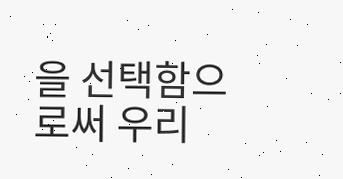을 선택함으로써 우리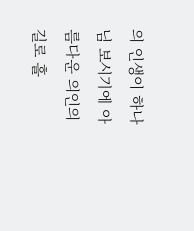의 인생이 하나님 보시기에 아름다운 의인의 길로 흘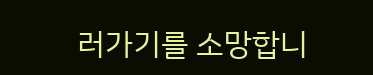러가기를 소망합니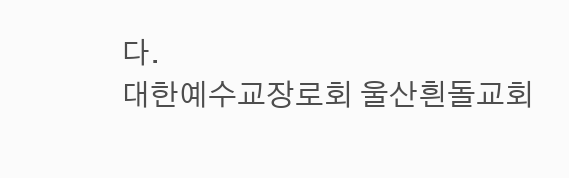다.
대한예수교장로회 울산흰돌교회